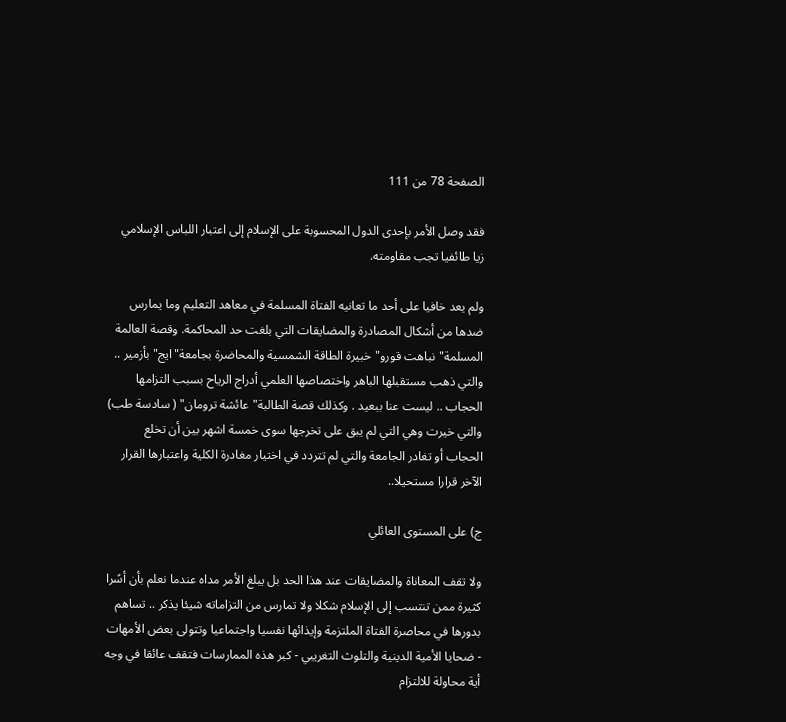الصفحة 78 من 111

فقد وصل الأمر بإحدى الدول المحسوبة على الإسلام إلى اعتبار اللباس الإسلامي زيا طائفيا تجب مقاومته.

ولم يعد خافيا على أحد ما تعانيه الفتاة المسلمة في معاهد التعليم وما يمارس ضدها من أشكال المصادرة والمضايقات التي بلغت حد المحاكمة. وقصة العالمة المسلمة"نباهت قورو"خبيرة الطاقة الشمسية والمحاضرة بجامعة"ايج"بأزمير .. والتي ذهب مستقبلها الباهر واختصاصها العلمي أدراج الرياح بسبب التزامها الحجاب .. ليست عنا ببعيد . وكذلك قصة الطالبة"عائشة ترومان" ( سادسة طب) والتي خيرت وهي التي لم يبق على تخرجها سوى خمسة اشهر بين أن تخلع الحجاب أو تغادر الجامعة والتي لم تتردد في اختيار مغادرة الكلية واعتبارها القرار الآخر قرارا مستحيلا..

ج) على المستوى العائلي

ولا تقف المعاناة والمضايقات عند هذا الحد بل يبلغ الأمر مداه عندما نعلم بأن أسًرا كثيرة ممن تنتسب إلى الإسلام شكلا ولا تمارس من التزاماته شيئا يذكر .. تساهم بدورها في محاصرة الفتاة الملتزمة وإيذائها نفسيا واجتماعيا وتتولى بعض الأمهات - ضحايا الأمية الدينية والتلوث التغريبي - كبر هذه الممارسات فتقف عائقا في وجه أية محاولة للالتزام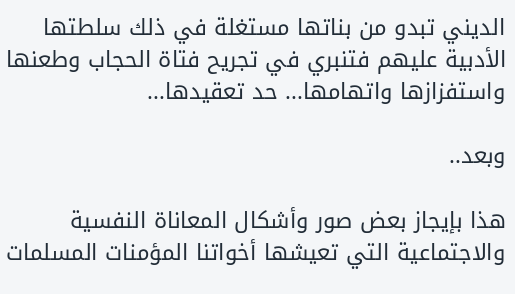الديني تبدو من بناتها مستغلة في ذلك سلطتها الأدبية عليهم فتنبري في تجريح فتاة الحجاب وطعنها واستفزازها واتهامها... حد تعقيدها...

وبعد..

هذا بإيجاز بعض صور وأشكال المعاناة النفسية والاجتماعية التي تعيشها أخواتنا المؤمنات المسلمات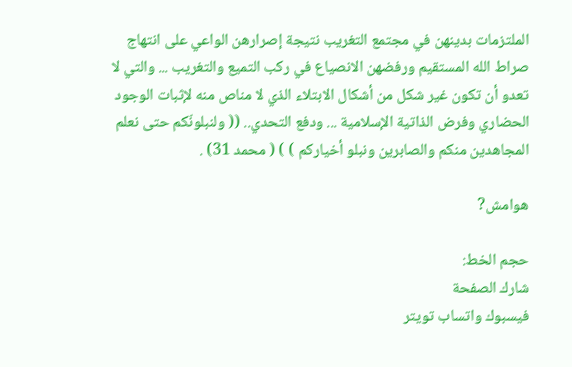الملتزمات بدينهن في مجتمع التغريب نتيجة إصرارهن الواعي على انتهاج صراط الله المستقيم ورفضهن الانصياع في ركب التميع والتغريب ... والتي لا تعدو أن تكون غير شكل من أشكال الابتلاء الذي لا مناص منه لإثبات الوجود الحضاري وفرض الذاتية الإسلامية ... ودفع التحدي.. (( ولنبلونّكم حتى نعلم المجاهدين منكم والصابرين ونبلو أخياركم ) ) ( محمد 31) .

هوامش?

حجم الخط:
شارك الصفحة
فيسبوك واتساب تويتر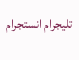تليجرام انستجرام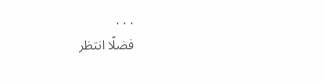. . .
فضلًا انتظر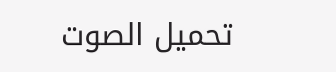تحميل الصوت